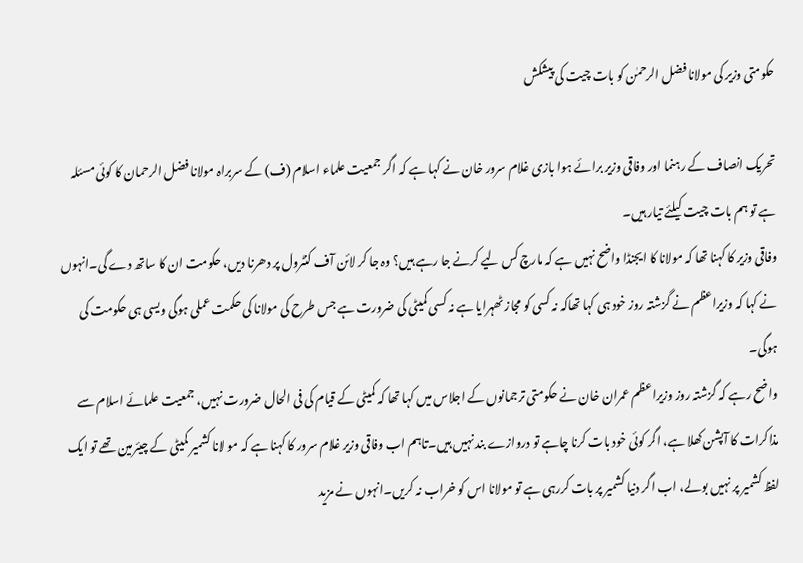حکومتی وزیر کی مولانا فضل الرحمٰن کو بات چیت کی پیشکش

تحریک انصاف کے رہنما اور وفاقی وزیر برائے ہوا بازی غلام سرور خان نے کہا ہے کہ اگر جمعیت علماء اسلام (ف) کے سربراہ مولانا فضل الرحمان کا کوئی مسئلہ ہے تو ہم بات چیت کیلئے تیار ہیں۔
وفاقی وزیر کا کہنا تھا کہ مولانا کا ایجنڈا واضح نہیں ہے کہ مارچ کس لیے کرنے جا رہے ہیں؟ وہ جا کر لائن آف کنٹرول پر دھرنا دیں، حکومت ان کا ساتھ دے گی۔انہوں نے کہا کہ وزیراعظم نے گزشتہ روز خود ہی کہا تھاکہ نہ کسی کو مجاز ٹھہرایا ہے نہ کسی کمیٹی کی ضرورت ہے جس طرح کی مولانا کی حکمت عملی ہوگی ویسی ہی حکومت کی ہوگی۔
واضح رہے کہ گزشتہ روز وزیراعظم عمران خان نے حکومتی ترجمانوں کے اجلاس میں کہا تھا کہ کمیٹی کے قیام کی فی الحال ضرورت نہیں، جمعیت علمائے اسلام سے مذاکرات کا آپشن کھلا ہے، اگر کوئی خود بات کرنا چاہے تو دروازے بند نہیں ہیں۔تاہم اب وفاقی وزیر غلام سرور کا کہنا ہے کہ مو لانا کشمیر کمیٹی کے چیئرمین تھے تو ایک لفظ کشمیر پر نہیں بولے، اب اگر دنیا کشمیر پر بات کررہی ہے تو مولانا اس کو خراب نہ کریں۔انہوں نے مزید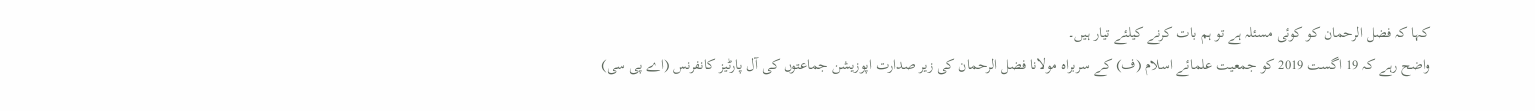کہا کہ فضل الرحمان کو کوئی مسئلہ ہے تو ہم بات کرنے کیلئے تیار ہیں۔
واضح رہے کہ 19 اگست 2019 کو جمعیت علمائے اسلام (ف) کے سربراہ مولانا فضل الرحمان کی زیر صدارت اپوزیشن جماعتوں کی آل پارٹیز کانفرنس (اے پی سی)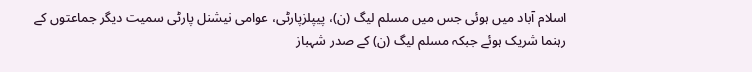اسلام آباد میں ہوئی جس میں مسلم لیگ (ن)، پیپلزپارٹی، عوامی نیشنل پارٹی سمیت دیگر جماعتوں کے رہنما شریک ہوئے جبکہ مسلم لیگ (ن) کے صدر شہباز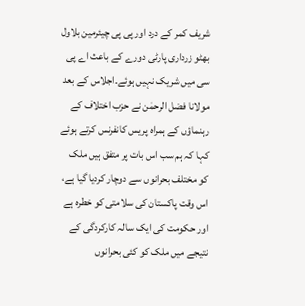شریف کمر کے درد اور پی پی چیئرمین بلاول بھٹو زرداری پارٹی دورے کے باعث اے پی سی میں شریک نہیں ہوئے۔اجلاس کے بعد مولانا فضل الرحمٰن نے حزب اختلاف کے رہنماؤں کے ہمراہ پریس کانفرنس کرتے ہوئے کہا کہ ہم سب اس بات پر متفق ہیں ملک کو مختلف بحرانوں سے دوچار کردیا گیا ہے، اس وقت پاکستان کی سلامتی کو خطرہ ہے اور حکومت کی ایک سالہ کارکردگی کے نتیجے میں ملک کو کئی بحرانوں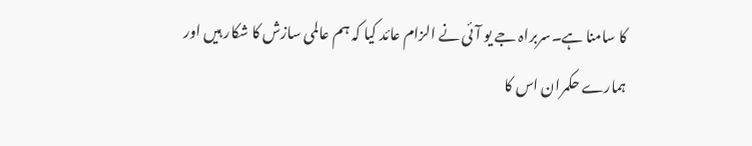کا سامنا ہے۔سربراہ جے یو آئی نے الزام عائد کیا کہ ہم عالمی سازش کا شکار ہیں اور ہمارے حکمران اس کا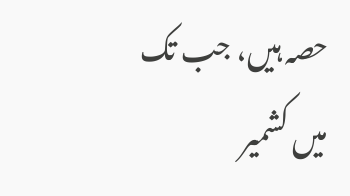حصہ ہیں، جب تک میں کشمیر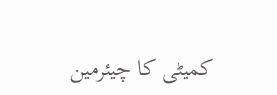کمیٹی کا چیئرمین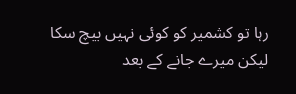رہا تو کشمیر کو کوئی نہیں بیچ سکا لیکن میرے جانے کے بعد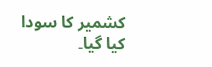کشمیر کا سودا کیا گیا۔